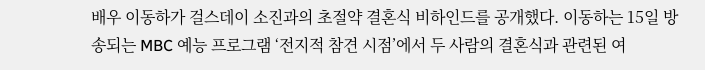배우 이동하가 걸스데이 소진과의 초절약 결혼식 비하인드를 공개했다. 이동하는 15일 방송되는 MBC 예능 프로그램 ‘전지적 참견 시점’에서 두 사람의 결혼식과 관련된 여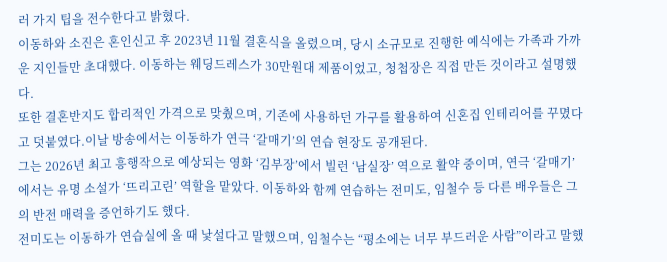러 가지 팁을 전수한다고 밝혔다.
이동하와 소진은 혼인신고 후 2023년 11월 결혼식을 올렸으며, 당시 소규모로 진행한 예식에는 가족과 가까운 지인들만 초대했다. 이동하는 웨딩드레스가 30만원대 제품이었고, 청첩장은 직접 만든 것이라고 설명했다.
또한 결혼반지도 합리적인 가격으로 맞췄으며, 기존에 사용하던 가구를 활용하여 신혼집 인테리어를 꾸몄다고 덧붙였다.이날 방송에서는 이동하가 연극 ‘갈매기’의 연습 현장도 공개된다.
그는 2026년 최고 흥행작으로 예상되는 영화 ‘김부장’에서 빌런 ‘남실장’ 역으로 활약 중이며, 연극 ‘갈매기’에서는 유명 소설가 ‘뜨리고린’ 역할을 맡았다. 이동하와 함께 연습하는 전미도, 임철수 등 다른 배우들은 그의 반전 매력을 증언하기도 했다.
전미도는 이동하가 연습실에 올 때 낯설다고 말했으며, 임철수는 “평소에는 너무 부드러운 사람”이라고 말했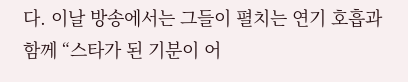다. 이날 방송에서는 그들이 펼치는 연기 호흡과 함께 “스타가 된 기분이 어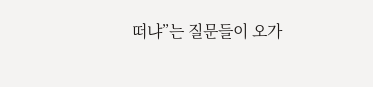떠냐”는 질문들이 오가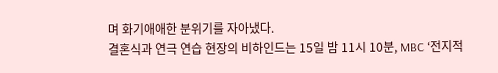며 화기애애한 분위기를 자아냈다.
결혼식과 연극 연습 현장의 비하인드는 15일 밤 11시 10분, MBC ‘전지적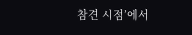참견 시점’에서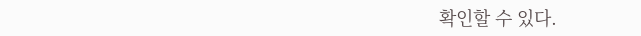확인할 수 있다.